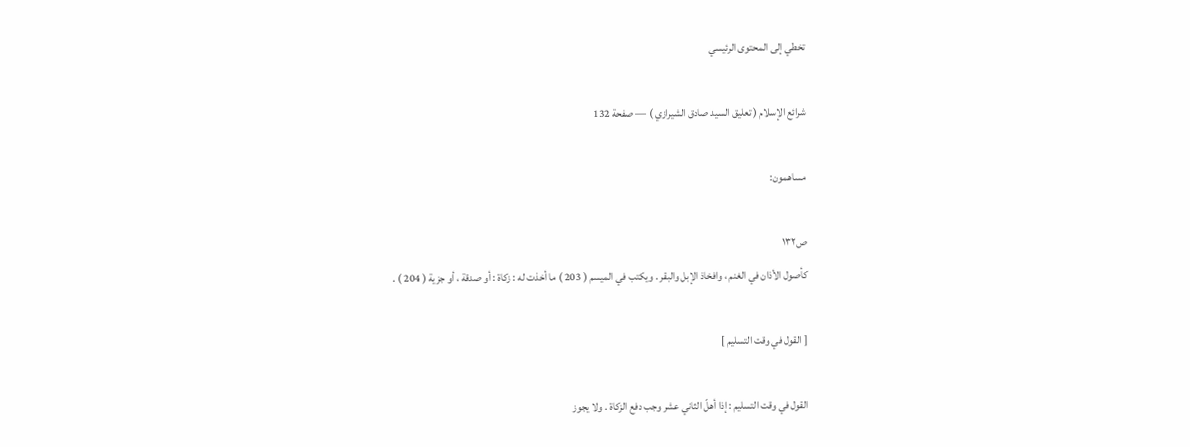تخطي إلى المحتوى الرئيسي

شرائع الإسلام ( تعليق السيد صادق الشيرازي ) — صفحة 132

مساهمون:

ص١٣٢
كأصول الأذان في الغنم ، وافخاذ الإبل والبقر . ويكتب في الميسم ( 203 ) ما أخذت له : زكاة : أو صدقة ، أو جزية ( 204 ) .

[ القول في وقت التسليم ]

القول في وقت التسليم : إذا أهلّ الثاني عشر وجب دفع الزكاة . ولا يجوز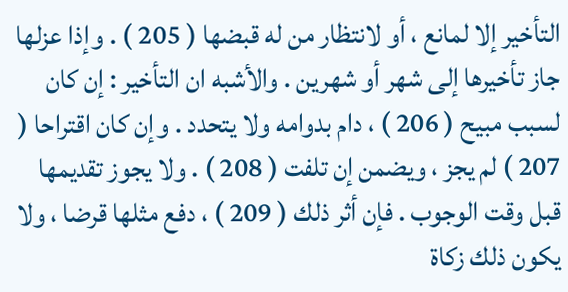التأخير إلا لمانع ، أو لانتظار من له قبضها ( 205 ) . وإذا عزلها جاز تأخيرها إلى شهر أو شهرين . والأشبه ان التأخير : إن كان لسبب مبيح ( 206 ) ، دام بدوامه ولا يتحدد . وإن كان اقتراحا ( 207 ) لم يجز ، ويضمن إن تلفت ( 208 ) . ولا يجوز تقديمها قبل وقت الوجوب . فإن أثر ذلك ( 209 ) ، دفع مثلها قرضا ، ولا يكون ذلك زكاة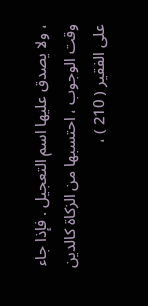، ولا يصدق عليها اسم التعجيل . فإذا جاء وقت الوجوب ، احتسبها من الزكاة كالدين على الفقير ( 210 ) ،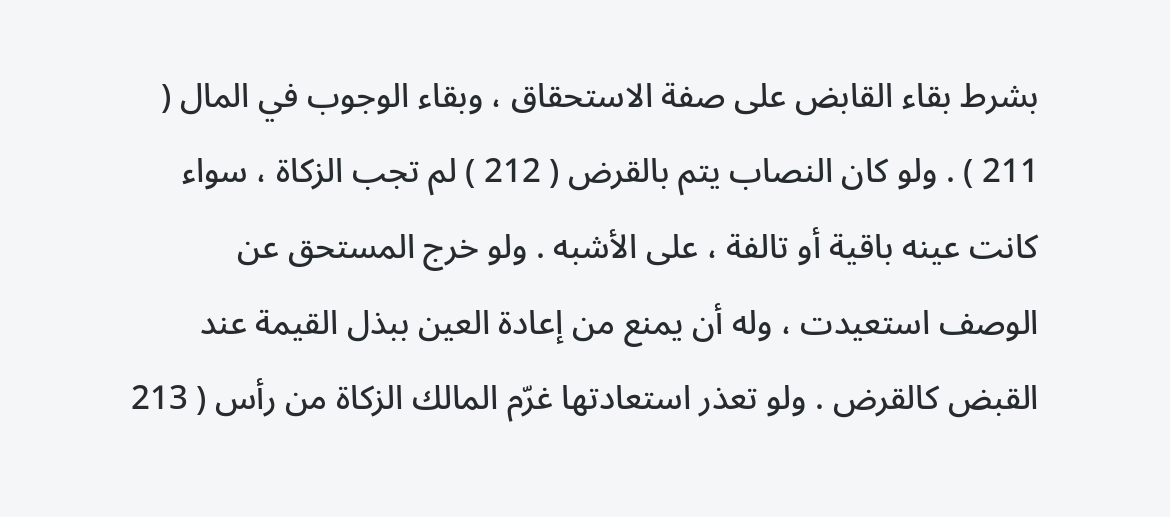بشرط بقاء القابض على صفة الاستحقاق ، وبقاء الوجوب في المال ( 211 ) . ولو كان النصاب يتم بالقرض ( 212 ) لم تجب الزكاة ، سواء كانت عينه باقية أو تالفة ، على الأشبه . ولو خرج المستحق عن الوصف استعيدت ، وله أن يمنع من إعادة العين ببذل القيمة عند القبض كالقرض . ولو تعذر استعادتها غرّم المالك الزكاة من رأس ( 213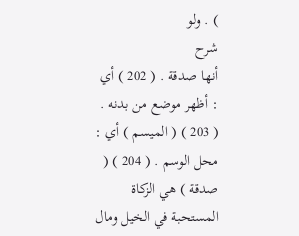) . ولو
شرح
أنها صدقة . ( 202 ) أي : أظهر موضع من بدنه . ( 203 ) ( الميسم ) أي : محل الوسم . ( 204 ) ( صدقة ) هي الزكاة المستحبة في الخيل ومال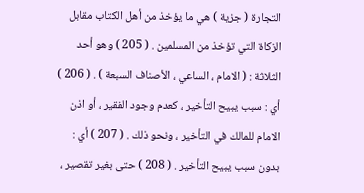التجارة ( جزية ) هي ما يؤخذ من أهل الكتاب مقابل الزكاة التي تؤخذ من المسلمين . ( 205 ) وهو أحد الثلاثة : ( الامام ، الساعي ، الأصناف السبعة ) . ( 206 ) أي : سبب يبيح التأخير ، كعدم وجود الفقير ، أو اذن الامام للمالك في التأخير ، ونحو ذلك . ( 207 ) أي : بدون سبب يبيح التأخير . ( 208 ) حتى بغير تقصير ،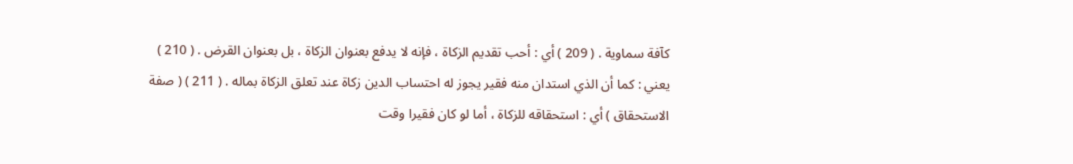كآفة سماوية . ( 209 ) أي : أحب تقديم الزكاة ، فإنه لا يدفع بعنوان الزكاة ، بل بعنوان القرض . ( 210 ) يعني : كما أن الذي استدان منه فقير يجوز له احتساب الدين زكاة عند تعلق الزكاة بماله . ( 211 ) ( صفة الاستحقاق ) أي : استحقاقه للزكاة ، أما لو كان فقيرا وقت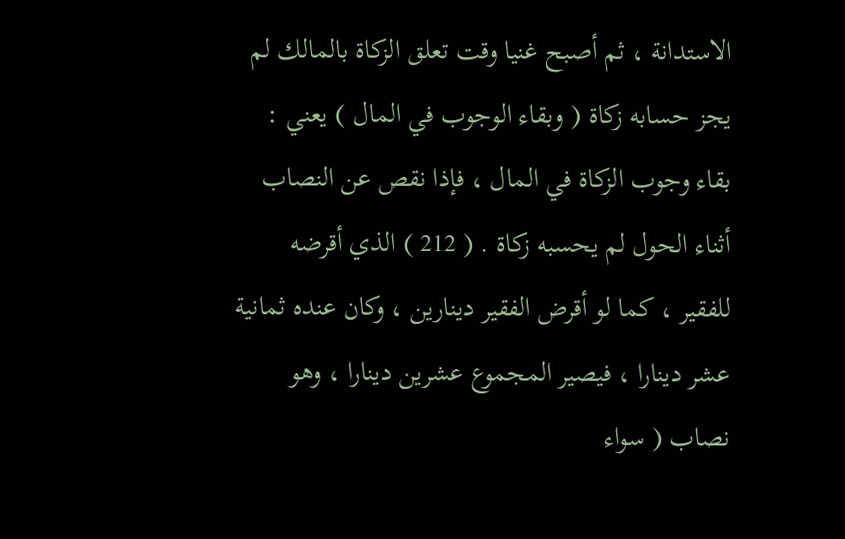الاستدانة ، ثم أصبح غنيا وقت تعلق الزكاة بالمالك لم يجز حسابه زكاة ( وبقاء الوجوب في المال ) يعني : بقاء وجوب الزكاة في المال ، فإذا نقص عن النصاب أثناء الحول لم يحسبه زكاة . ( 212 ) الذي أقرضه للفقير ، كما لو أقرض الفقير دينارين ، وكان عنده ثمانية عشر دينارا ، فيصير المجموع عشرين دينارا ، وهو نصاب ( سواء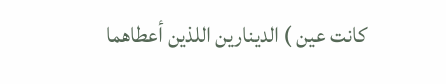كانت عين ) الدينارين اللذين أعطاهما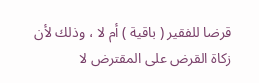قرضا للفقير ( باقية ) أم لا ، وذلك لأن زكاة القرض على المقترض لا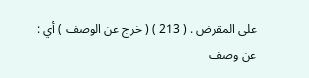على المقرض . ( 213 ) ( خرج عن الوصف ) أي : عن وصف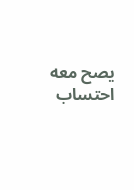يصح معه احتساب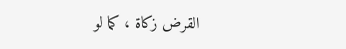القرض زكاة ، كما لو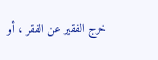خرج الفقير عن الفقر ، أو